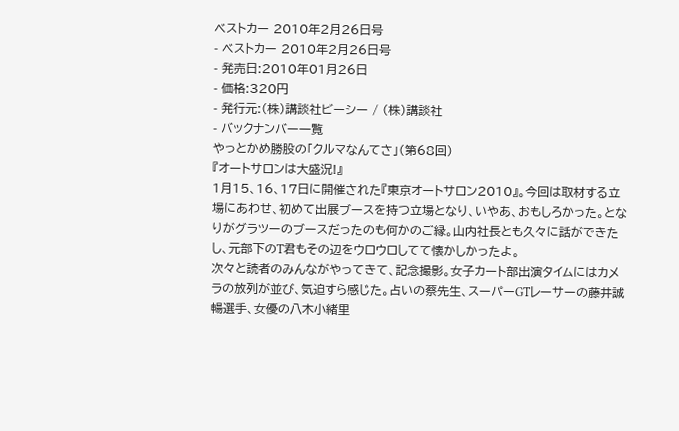ベストカー 2010年2月26日号
- ベストカー 2010年2月26日号
- 発売日:2010年01月26日
- 価格:320円
- 発行元:(株)講談社ビーシー / (株)講談社
- バックナンバー一覧
やっとかめ勝股の「クルマなんてさ」(第68回)
『オートサロンは大盛況!』
1月15、16、17日に開催された『東京オートサロン2010』。今回は取材する立場にあわせ、初めて出展ブースを持つ立場となり、いやあ、おもしろかった。となりがグラツーのブースだったのも何かのご縁。山内社長とも久々に話ができたし、元部下のT君もその辺をウロウロしてて懐かしかったよ。
次々と読者のみんながやってきて、記念撮影。女子カート部出演タイムにはカメラの放列が並び、気迫すら感じた。占いの蔡先生、スーパーGTレーサーの藤井誠暢選手、女優の八木小緒里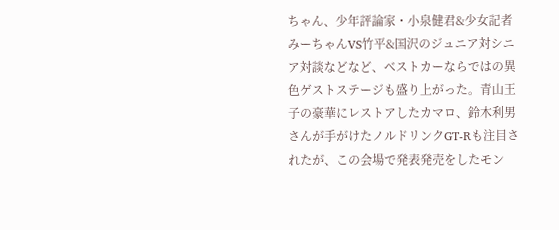ちゃん、少年評論家・小泉健君&少女記者みーちゃんVS竹平&国沢のジュニア対シニア対談などなど、ベストカーならではの異色ゲストステージも盛り上がった。青山王子の豪華にレストアしたカマロ、鈴木利男さんが手がけたノルドリンクGT-Rも注目されたが、この会場で発表発売をしたモン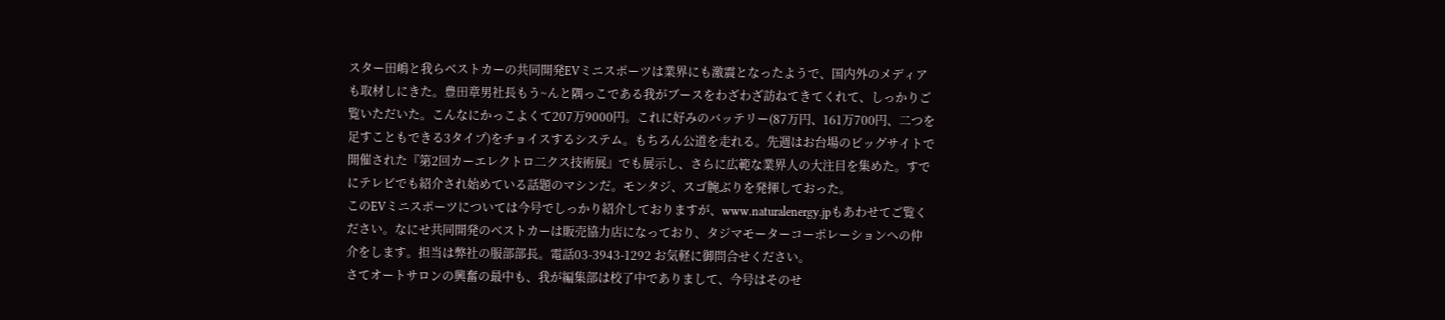スター田嶋と我らベストカーの共同開発EVミニスポーツは業界にも激震となったようで、国内外のメディアも取材しにきた。豊田章男社長もう~んと隅っこである我がブースをわざわざ訪ねてきてくれて、しっかりご覧いただいた。こんなにかっこよくて207万9000円。これに好みのバッテリー(87万円、161万700円、二つを足すこともできる3タイプ)をチョイスするシステム。もちろん公道を走れる。先週はお台場のビッグサイトで開催された『第2回カーエレクトロ二クス技術展』でも展示し、さらに広範な業界人の大注目を集めた。すでにテレビでも紹介され始めている話題のマシンだ。モンタジ、スゴ腕ぶりを発揮しておった。
このEVミニスポーツについては今号でしっかり紹介しておりますが、www.naturalenergy.jpもあわせてご覧ください。なにせ共同開発のベストカーは販売協力店になっており、タジマモーターコーポレーションへの仲介をします。担当は弊社の服部部長。電話03-3943-1292 お気軽に御問合せください。
さてオートサロンの興奮の最中も、我が編集部は校了中でありまして、今号はそのせ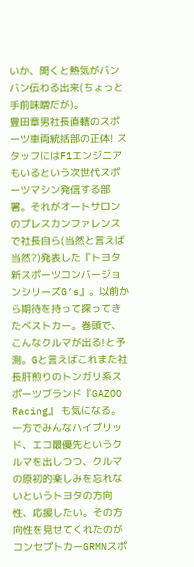いか、開くと熱気がバンバン伝わる出来(ちょっと手前味噌だが)。
豊田章男社長直轄のスポーツ車両統括部の正体! スタッフにはF1エンジニアもいるという次世代スポーツマシン発信する部署。それがオートサロンのプレスカンファレンスで社長自ら(当然と言えば当然?)発表した『トヨタ新スポーツコンバージョンシリーズG’s』。以前から期待を持って探ってきたベストカー。巻頭で、こんなクルマが出る!と予測。Gと言えばこれまた社長肝煎りのトンガリ系スポーツブランド『GAZOO Racing』 も気になる。一方でみんなハイブリッド、エコ最優先というクルマを出しつつ、クルマの原初的楽しみを忘れないというトヨタの方向性、応援したい。その方向性を見せてくれたのがコンセプトカーGRMNスポ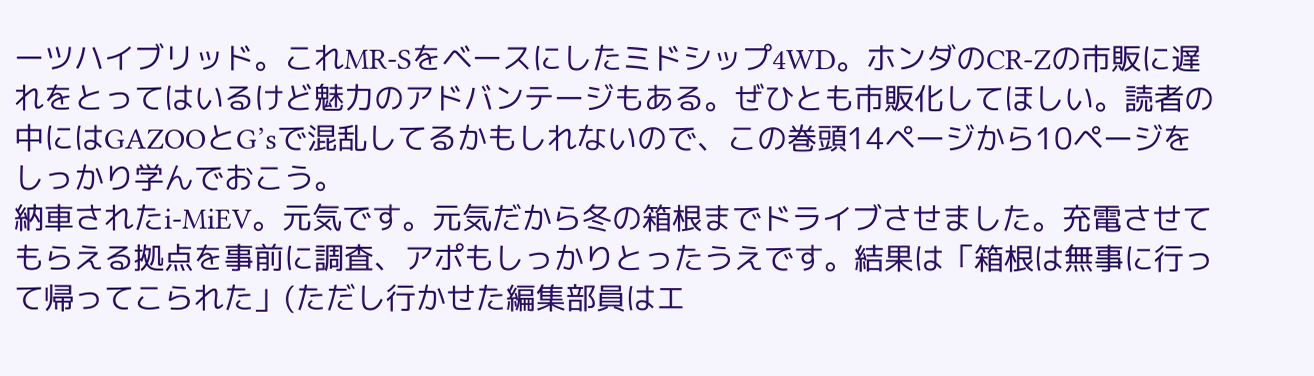ーツハイブリッド。これMR-Sをベースにしたミドシップ4WD。ホンダのCR-Zの市販に遅れをとってはいるけど魅力のアドバンテージもある。ぜひとも市販化してほしい。読者の中にはGAZOOとG’sで混乱してるかもしれないので、この巻頭14ページから10ページをしっかり学んでおこう。
納車されたi-MiEV。元気です。元気だから冬の箱根までドライブさせました。充電させてもらえる拠点を事前に調査、アポもしっかりとったうえです。結果は「箱根は無事に行って帰ってこられた」(ただし行かせた編集部員はエ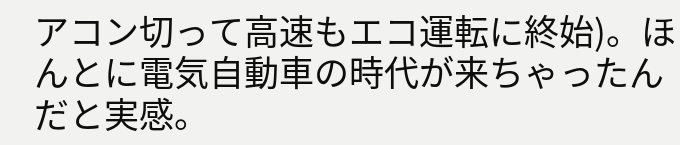アコン切って高速もエコ運転に終始)。ほんとに電気自動車の時代が来ちゃったんだと実感。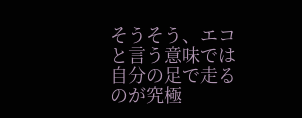そうそう、エコと言う意味では自分の足で走るのが究極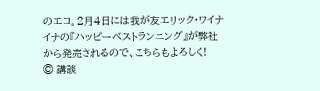のエコ。2月4日には我が友エリック・ワイナイナの『ハッピーベストランニング』が弊社から発売されるので、こちらもよろしく!
© 講談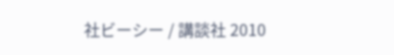社ビーシー / 講談社 2010